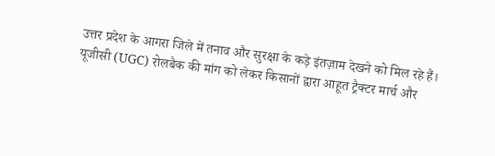उत्तर प्रदेश के आगरा जिले में तनाव और सुरक्षा के कड़े इंतज़ाम देखने को मिल रहे हैं। यूजीसी (UGC) रोलबैक की मांग को लेकर किसानों द्वारा आहूत ट्रैक्टर मार्च और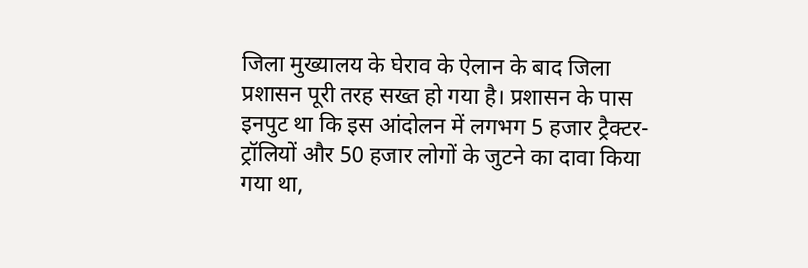जिला मुख्यालय के घेराव के ऐलान के बाद जिला प्रशासन पूरी तरह सख्त हो गया है। प्रशासन के पास इनपुट था कि इस आंदोलन में लगभग 5 हजार ट्रैक्टर-ट्रॉलियों और 50 हजार लोगों के जुटने का दावा किया गया था,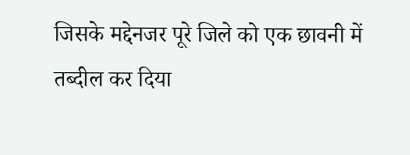जिसके मद्देनजर पूरे जिले को एक छावनी में तब्दील कर दिया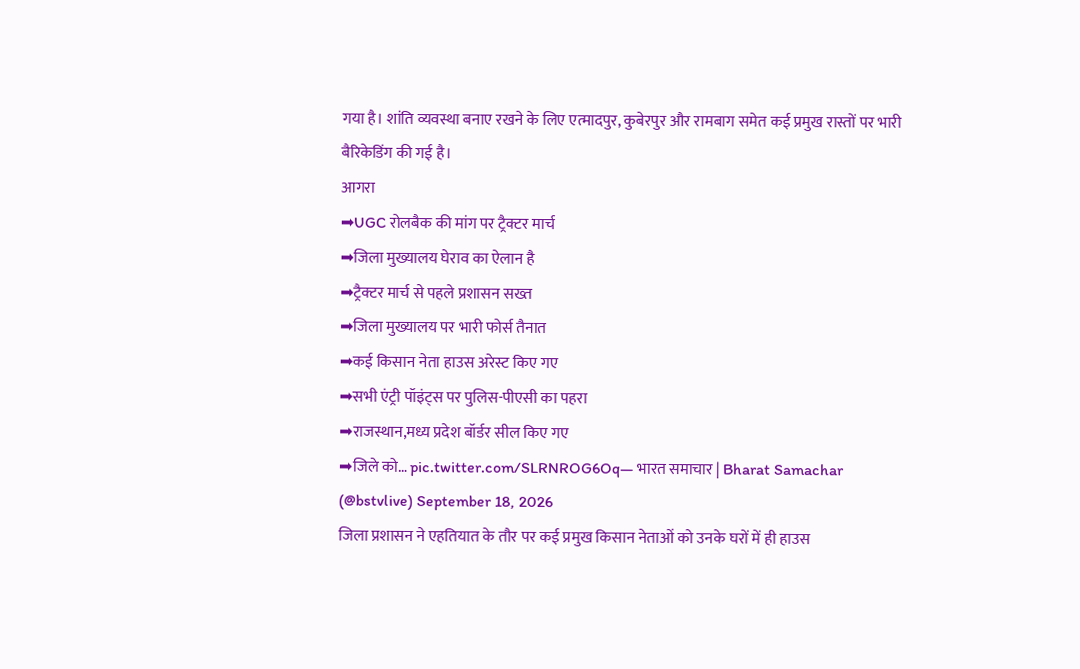गया है। शांति व्यवस्था बनाए रखने के लिए एत्मादपुर, कुबेरपुर और रामबाग समेत कई प्रमुख रास्तों पर भारी बैरिकेडिंग की गई है।
आगरा
➡UGC रोलबैक की मांग पर ट्रैक्टर मार्च
➡जिला मुख्यालय घेराव का ऐलान है
➡ट्रैक्टर मार्च से पहले प्रशासन सख्त
➡जिला मुख्यालय पर भारी फोर्स तैनात
➡कई किसान नेता हाउस अरेस्ट किए गए
➡सभी एंट्री पॉइंट्स पर पुलिस-पीएसी का पहरा
➡राजस्थान,मध्य प्रदेश बॉर्डर सील किए गए
➡जिले को… pic.twitter.com/SLRNROG6Oq— भारत समाचार | Bharat Samachar (@bstvlive) September 18, 2026
जिला प्रशासन ने एहतियात के तौर पर कई प्रमुख किसान नेताओं को उनके घरों में ही हाउस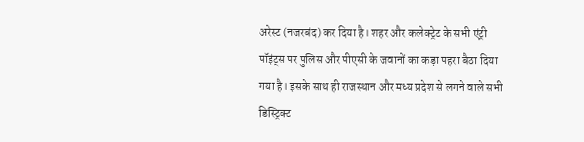अरेस्ट (नजरबंद) कर दिया है। शहर और कलेक्ट्रेट के सभी एंट्री पॉइंट्स पर पुलिस और पीएसी के जवानों का कड़ा पहरा बैठा दिया गया है। इसके साथ ही राजस्थान और मध्य प्रदेश से लगने वाले सभी डिस्ट्रिक्ट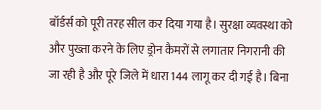बॉर्डर्स को पूरी तरह सील कर दिया गया है। सुरक्षा व्यवस्था को और पुख्ता करने के लिए ड्रोन कैमरों से लगातार निगरानी की जा रही है और पूरे जिले में धारा 144 लागू कर दी गई है। बिना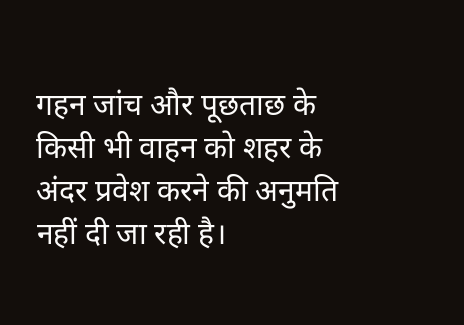गहन जांच और पूछताछ के किसी भी वाहन को शहर के अंदर प्रवेश करने की अनुमति नहीं दी जा रही है।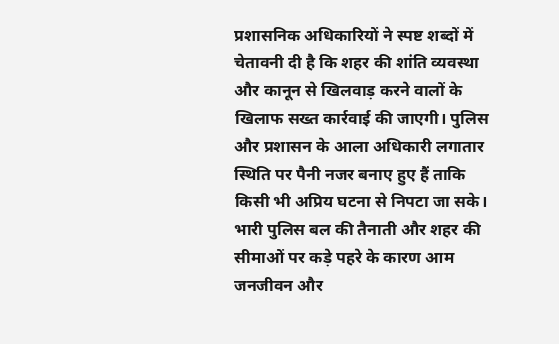प्रशासनिक अधिकारियों ने स्पष्ट शब्दों में चेतावनी दी है कि शहर की शांति व्यवस्था और कानून से खिलवाड़ करने वालों के खिलाफ सख्त कार्रवाई की जाएगी। पुलिस और प्रशासन के आला अधिकारी लगातार स्थिति पर पैनी नजर बनाए हुए हैं ताकि किसी भी अप्रिय घटना से निपटा जा सके। भारी पुलिस बल की तैनाती और शहर की सीमाओं पर कड़े पहरे के कारण आम जनजीवन और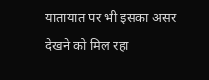यातायात पर भी इसका असर देखने को मिल रहा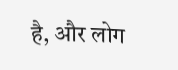है, और लोग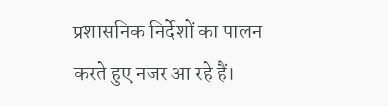प्रशासनिक निर्देशों का पालन करते हुए नजर आ रहे हैं।